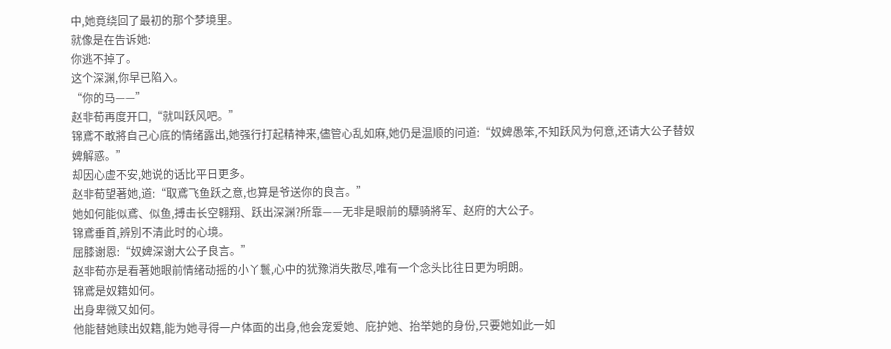中,她竟绕回了最初的那个梦境里。
就像是在告诉她:
你逃不掉了。
这个深渊,你早已陷入。
“你的马——”
赵非荀再度开口,“就叫跃风吧。”
锦鳶不敢將自己心底的情绪露出,她强行打起精神来,儘管心乱如麻,她仍是温顺的问道:“奴婢愚笨,不知跃风为何意,还请大公子替奴婢解惑。”
却因心虚不安,她说的话比平日更多。
赵非荀望著她,道:“取鳶飞鱼跃之意,也算是爷送你的良言。”
她如何能似鳶、似鱼,搏击长空翱翔、跃出深渊?所靠——无非是眼前的驃骑將军、赵府的大公子。
锦鳶垂首,辨別不清此时的心境。
屈膝谢恩:“奴婢深谢大公子良言。”
赵非荀亦是看著她眼前情绪动摇的小丫鬟,心中的犹豫消失散尽,唯有一个念头比往日更为明朗。
锦鳶是奴籍如何。
出身卑微又如何。
他能替她赎出奴籍,能为她寻得一户体面的出身,他会宠爱她、庇护她、抬举她的身份,只要她如此一如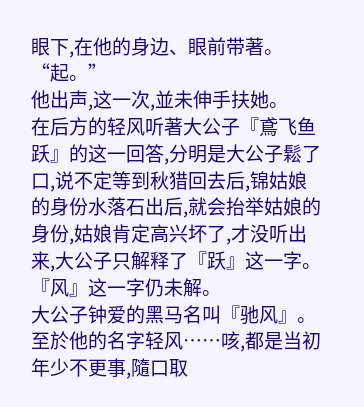眼下,在他的身边、眼前带著。
“起。”
他出声,这一次,並未伸手扶她。
在后方的轻风听著大公子『鳶飞鱼跃』的这一回答,分明是大公子鬆了口,说不定等到秋猎回去后,锦姑娘的身份水落石出后,就会抬举姑娘的身份,姑娘肯定高兴坏了,才没听出来,大公子只解释了『跃』这一字。
『风』这一字仍未解。
大公子钟爱的黑马名叫『驰风』。
至於他的名字轻风……咳,都是当初年少不更事,隨口取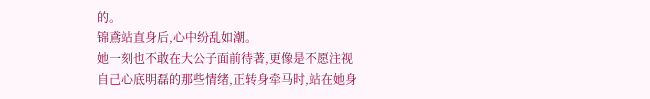的。
锦鳶站直身后,心中纷乱如潮。
她一刻也不敢在大公子面前待著,更像是不愿注视自己心底明磊的那些情绪,正转身牵马时,站在她身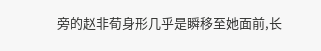旁的赵非荀身形几乎是瞬移至她面前,长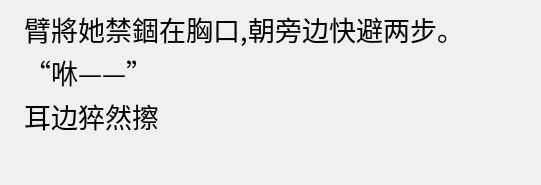臂將她禁錮在胸口,朝旁边快避两步。
“咻——”
耳边猝然擦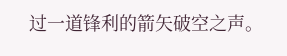过一道锋利的箭矢破空之声。